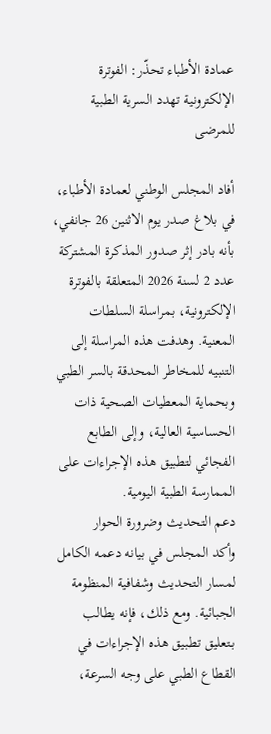عمادة الأطباء تحذّر: الفوترة الإلكترونية تهدد السرية الطبية للمرضى

أفاد المجلس الوطني لعمادة الأطباء، في بلاغ صدر يوم الاثنين 26 جانفي، بأنه بادر إثر صدور المذكرة المشتركة عدد 2 لسنة 2026 المتعلقة بالفوترة الإلكترونية، بمراسلة السلطات المعنية. وهدفت هذه المراسلة إلى التنبيه للمخاطر المحدقة بالسر الطبي وبحماية المعطيات الصحية ذات الحساسية العالية، وإلى الطابع الفجائي لتطبيق هذه الإجراءات على الممارسة الطبية اليومية.
دعم التحديث وضرورة الحوار
وأكد المجلس في بيانه دعمه الكامل لمسار التحديث وشفافية المنظومة الجبائية. ومع ذلك، فإنه يطالب بـتعليق تطبيق هذه الإجراءات في القطاع الطبي على وجه السرعة،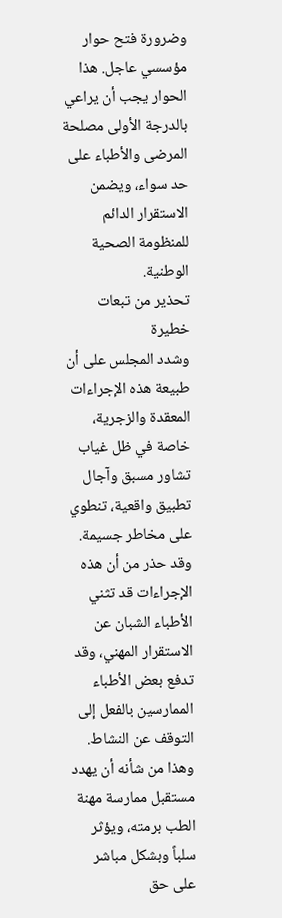وضرورة فتح حوار مؤسسي عاجل. هذا الحوار يجب أن يراعي بالدرجة الأولى مصلحة المرضى والأطباء على حد سواء، ويضمن الاستقرار الدائم للمنظومة الصحية الوطنية.
تحذير من تبعات خطيرة
وشدد المجلس على أن طبيعة هذه الإجراءات المعقدة والزجرية، خاصة في ظل غياب تشاور مسبق وآجال تطبيق واقعية، تنطوي على مخاطر جسيمة. وقد حذر من أن هذه الإجراءات قد تثني الأطباء الشبان عن الاستقرار المهني، وقد تدفع بعض الأطباء الممارسين بالفعل إلى التوقف عن النشاط. وهذا من شأنه أن يهدد مستقبل ممارسة مهنة الطب برمته، ويؤثر سلباً وبشكل مباشر على حق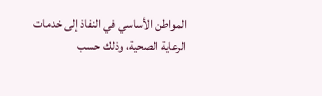المواطن الأساسي في النفاذ إلى خدمات الرعاية الصحية، وذلك حسب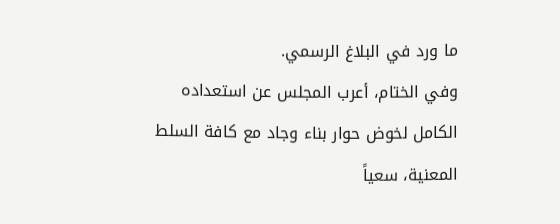ما ورد في البلاغ الرسمي.
وفي الختام، أعرب المجلس عن استعداده الكامل لخوض حوار بناء وجاد مع كافة السلط المعنية، سعياً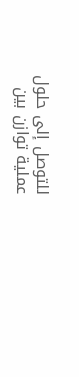للتوصل إلى حلول عملية توازن بين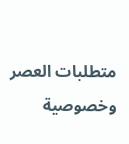متطلبات العصر وخصوصية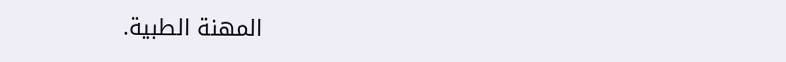المهنة الطبية.